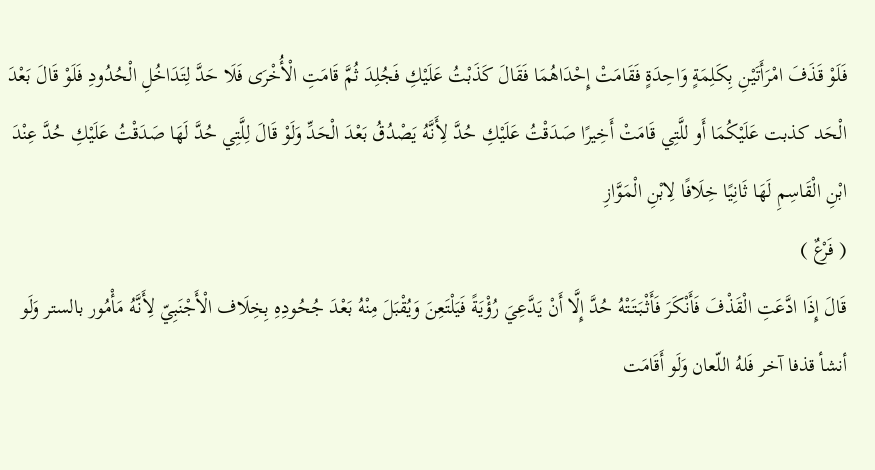فَلَوْ قَذَفَ امْرَأَتَيْنِ بِكَلِمَةٍ وَاحِدَةٍ فَقَامَتْ إِحْدَاهُمَا فَقَالَ كَذَبْتُ عَلَيْكِ فَجُلِدَ ثُمَّ قَامَتِ الْأُخْرَى فَلَا حَدَّ لِتَدَاخُلِ الْحُدُودِ فَلَوْ قَالَ بَعْدَ الْحَد كذبت عَلَيْكُمَا أَو للَّتِي قَامَتْ أَخِيرًا صَدَقْتُ عَلَيْكِ حُدَّ لِأَنَّهُ يَصْدُقُ بَعْدَ الْحَدِّ وَلَوْ قَالَ لِلَّتِي حُدَّ لَهَا صَدَقْتُ عَلَيْكِ حُدَّ عِنْدَ ابْنِ الْقَاسِمِ لَهَا ثَانِيًا خِلَافًا لِابْنِ الْمَوَّازِ
( فَرْعٌ )
قَالَ إِذَا ادَّعَتِ الْقَذْفَ فَأَنْكَرَ فَأَثْبَتَتْهُ حُدَّ إِلَّا أَنْ يَدَّعِيَ رُؤْيَةً فَيَلْتَعِنَ وَيُقْبَلَ مِنْهُ بَعْدَ جُحُودِهِ بِخِلَاف الْأَجْنَبِيّ لِأَنَّهُ مَأْمُور بالستر وَلَو أنشأ قذفا آخر فَلهُ اللّعان وَلَو أَقَامَت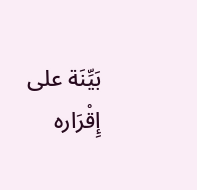بَيِّنَة على إِقْرَاره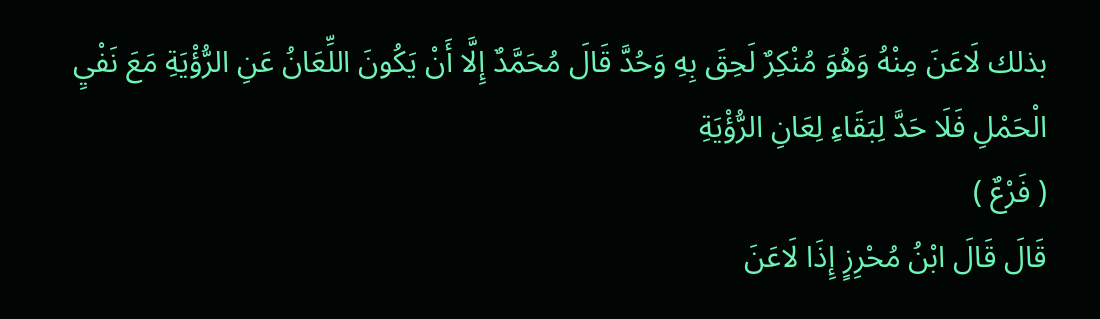بذلك لَاعَنَ مِنْهُ وَهُوَ مُنْكِرٌ لَحِقَ بِهِ وَحُدَّ قَالَ مُحَمَّدٌ إِلَّا أَنْ يَكُونَ اللِّعَانُ عَنِ الرُّؤْيَةِ مَعَ نَفْيِ الْحَمْلِ فَلَا حَدَّ لِبَقَاءِ لِعَانِ الرُّؤْيَةِ
( فَرْعٌ )
قَالَ قَالَ ابْنُ مُحْرِزٍ إِذَا لَاعَنَ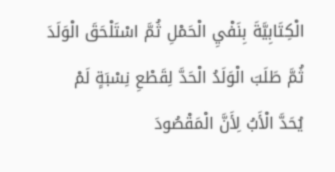الْكِتَابِيَّةَ بِنَفْيِ الْحَمْلِ ثُمَّ اسْتَلْحَقَ الْوَلَدَ ثُمَّ طَلَبَ الْوَلَدُ الْحَدَّ لِقَطْعِ نِسْبَةٍ لَمْ يُحَدَّ الْأَبُ لِأَنَّ الْمَقْصُودَ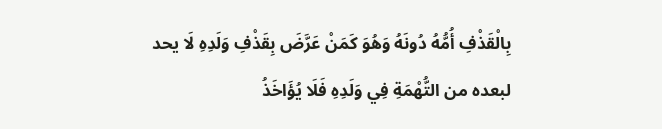بِالْقَذْفِ أُمُّهُ دُونَهُ وَهُوَ كَمَنْ عَرَّضَ بِقَذْفِ وَلَدِهِ لَا يحد لبعده من التُّهْمَةِ فِي وَلَدِهِ فَلَا يُؤَاخَذُ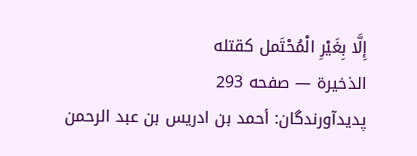إِلَّا بِغَيْرِ الْمُحْتَمل كقتله
الذخيرة — صفحه 293
پدیدآورندگان: أحمد بن ادريس بن عبد الرحمن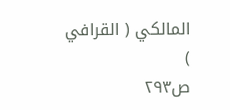المالكي ( القرافي )
ص۲۹۳